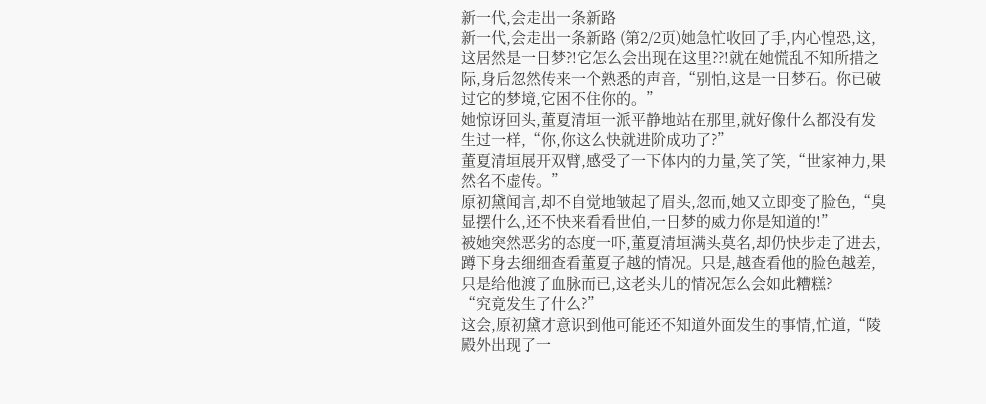新一代,会走出一条新路
新一代,会走出一条新路 (第2/2页)她急忙收回了手,内心惶恐,这,这居然是一日梦?!它怎么会出现在这里??!就在她慌乱不知所措之际,身后忽然传来一个熟悉的声音,“别怕,这是一日梦石。你已破过它的梦境,它困不住你的。”
她惊讶回头,董夏清垣一派平静地站在那里,就好像什么都没有发生过一样,“你,你这么快就进阶成功了?”
董夏清垣展开双臂,感受了一下体内的力量,笑了笑,“世家神力,果然名不虚传。”
原初黛闻言,却不自觉地皱起了眉头,忽而,她又立即变了脸色,“臭显摆什么,还不快来看看世伯,一日梦的威力你是知道的!”
被她突然恶劣的态度一吓,董夏清垣满头莫名,却仍快步走了进去,蹲下身去细细查看董夏子越的情况。只是,越查看他的脸色越差,只是给他渡了血脉而已,这老头儿的情况怎么会如此糟糕?
“究竟发生了什么?”
这会,原初黛才意识到他可能还不知道外面发生的事情,忙道,“陵殿外出现了一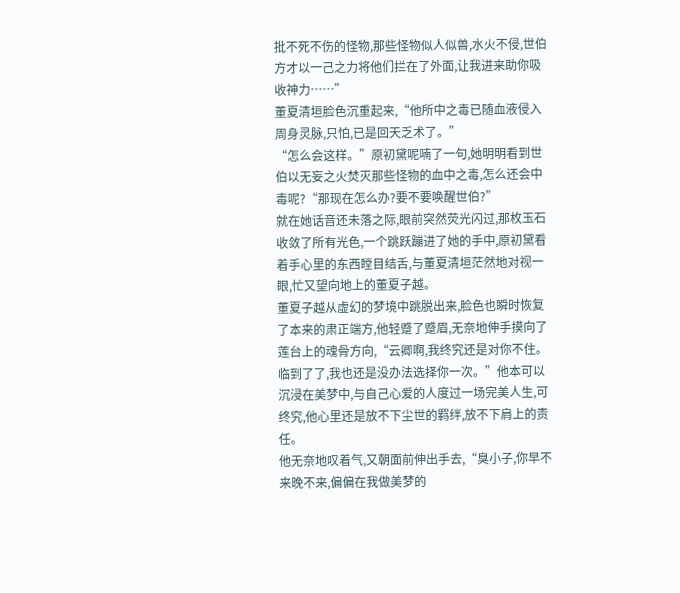批不死不伤的怪物,那些怪物似人似兽,水火不侵,世伯方才以一己之力将他们拦在了外面,让我进来助你吸收神力……”
董夏清垣脸色沉重起来,“他所中之毒已随血液侵入周身灵脉,只怕,已是回天乏术了。”
“怎么会这样。”原初黛呢喃了一句,她明明看到世伯以无妄之火焚灭那些怪物的血中之毒,怎么还会中毒呢?“那现在怎么办?要不要唤醒世伯?”
就在她话音还未落之际,眼前突然荧光闪过,那枚玉石收敛了所有光色,一个跳跃蹦进了她的手中,原初黛看着手心里的东西瞠目结舌,与董夏清垣茫然地对视一眼,忙又望向地上的董夏子越。
董夏子越从虚幻的梦境中跳脱出来,脸色也瞬时恢复了本来的肃正端方,他轻蹙了蹙眉,无奈地伸手摸向了莲台上的魂骨方向,“云卿啊,我终究还是对你不住。临到了了,我也还是没办法选择你一次。”他本可以沉浸在美梦中,与自己心爱的人度过一场完美人生,可终究,他心里还是放不下尘世的羁绊,放不下肩上的责任。
他无奈地叹着气,又朝面前伸出手去,“臭小子,你早不来晚不来,偏偏在我做美梦的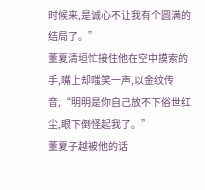时候来,是诚心不让我有个圆满的结局了。”
董夏清垣忙接住他在空中摸索的手,嘴上却嗤笑一声,以金纹传音,“明明是你自己放不下俗世红尘,眼下倒怪起我了。”
董夏子越被他的话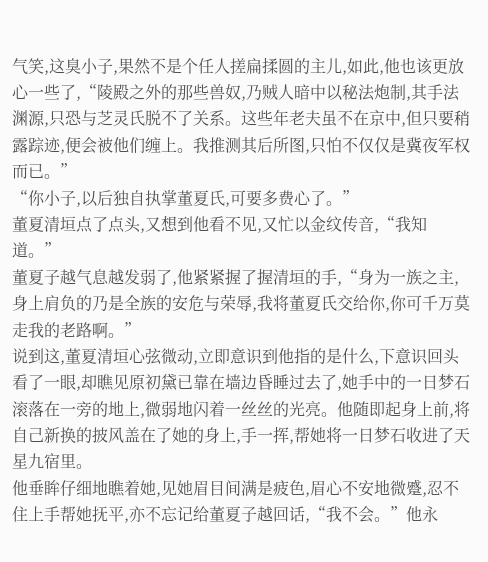气笑,这臭小子,果然不是个任人搓扁揉圆的主儿,如此,他也该更放心一些了,“陵殿之外的那些兽奴,乃贼人暗中以秘法炮制,其手法渊源,只恐与芝灵氏脱不了关系。这些年老夫虽不在京中,但只要稍露踪迹,便会被他们缠上。我推测其后所图,只怕不仅仅是冀夜军权而已。”
“你小子,以后独自执掌董夏氏,可要多费心了。”
董夏清垣点了点头,又想到他看不见,又忙以金纹传音,“我知道。”
董夏子越气息越发弱了,他紧紧握了握清垣的手,“身为一族之主,身上肩负的乃是全族的安危与荣辱,我将董夏氏交给你,你可千万莫走我的老路啊。”
说到这,董夏清垣心弦微动,立即意识到他指的是什么,下意识回头看了一眼,却瞧见原初黛已靠在墙边昏睡过去了,她手中的一日梦石滚落在一旁的地上,微弱地闪着一丝丝的光亮。他随即起身上前,将自己新换的披风盖在了她的身上,手一挥,帮她将一日梦石收进了天星九宿里。
他垂眸仔细地瞧着她,见她眉目间满是疲色,眉心不安地微蹙,忍不住上手帮她抚平,亦不忘记给董夏子越回话,“我不会。”他永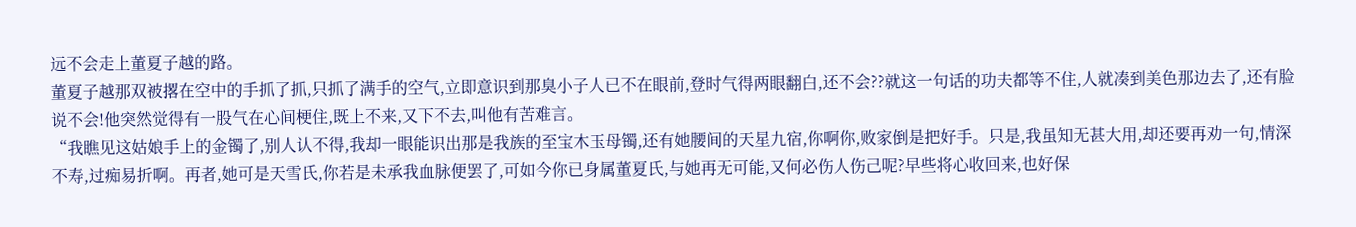远不会走上董夏子越的路。
董夏子越那双被撂在空中的手抓了抓,只抓了满手的空气,立即意识到那臭小子人已不在眼前,登时气得两眼翻白,还不会??就这一句话的功夫都等不住,人就凑到美色那边去了,还有脸说不会!他突然觉得有一股气在心间梗住,既上不来,又下不去,叫他有苦难言。
“我瞧见这姑娘手上的金镯了,别人认不得,我却一眼能识出那是我族的至宝木玉母镯,还有她腰间的天星九宿,你啊你,败家倒是把好手。只是,我虽知无甚大用,却还要再劝一句,情深不寿,过痴易折啊。再者,她可是天雪氏,你若是未承我血脉便罢了,可如今你已身属董夏氏,与她再无可能,又何必伤人伤己呢?早些将心收回来,也好保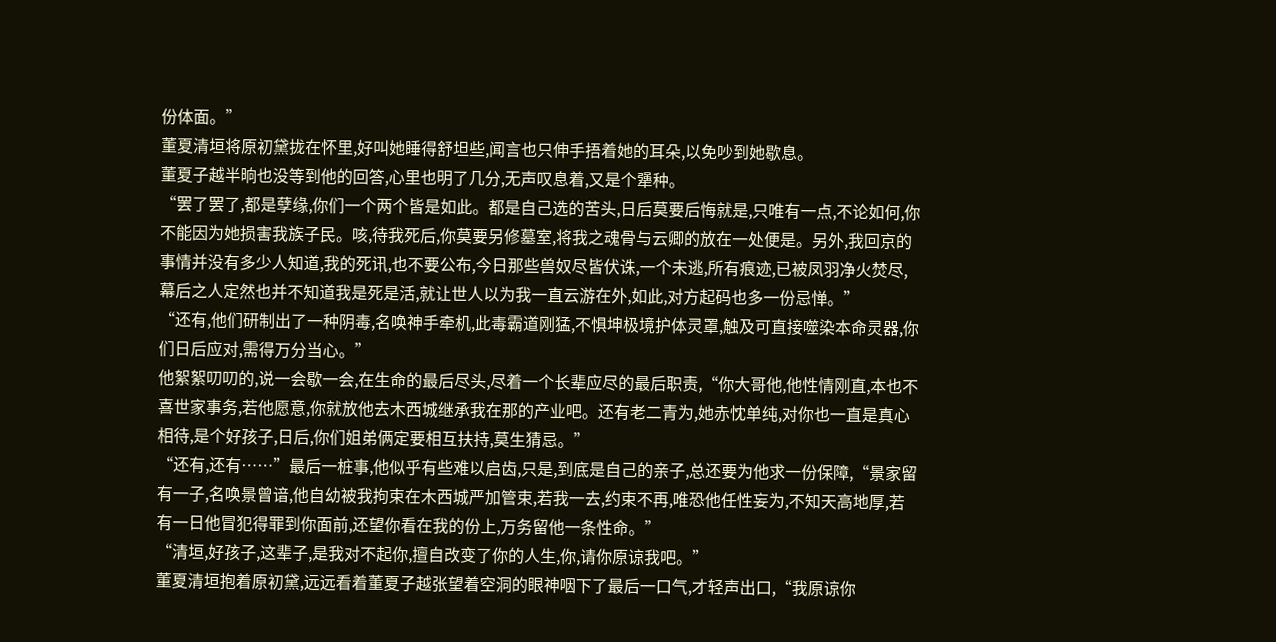份体面。”
董夏清垣将原初黛拢在怀里,好叫她睡得舒坦些,闻言也只伸手捂着她的耳朵,以免吵到她歇息。
董夏子越半晌也没等到他的回答,心里也明了几分,无声叹息着,又是个犟种。
“罢了罢了,都是孽缘,你们一个两个皆是如此。都是自己选的苦头,日后莫要后悔就是,只唯有一点,不论如何,你不能因为她损害我族子民。咳,待我死后,你莫要另修墓室,将我之魂骨与云卿的放在一处便是。另外,我回京的事情并没有多少人知道,我的死讯,也不要公布,今日那些兽奴尽皆伏诛,一个未逃,所有痕迹,已被凤羽净火焚尽,幕后之人定然也并不知道我是死是活,就让世人以为我一直云游在外,如此,对方起码也多一份忌惮。”
“还有,他们研制出了一种阴毒,名唤神手牵机,此毒霸道刚猛,不惧坤极境护体灵罩,触及可直接噬染本命灵器,你们日后应对,需得万分当心。”
他絮絮叨叨的,说一会歇一会,在生命的最后尽头,尽着一个长辈应尽的最后职责,“你大哥他,他性情刚直,本也不喜世家事务,若他愿意,你就放他去木西城继承我在那的产业吧。还有老二青为,她赤忱单纯,对你也一直是真心相待,是个好孩子,日后,你们姐弟俩定要相互扶持,莫生猜忌。”
“还有,还有……”最后一桩事,他似乎有些难以启齿,只是,到底是自己的亲子,总还要为他求一份保障,“景家留有一子,名唤景曾谙,他自幼被我拘束在木西城严加管束,若我一去,约束不再,唯恐他任性妄为,不知天高地厚,若有一日他冒犯得罪到你面前,还望你看在我的份上,万务留他一条性命。”
“清垣,好孩子,这辈子,是我对不起你,擅自改变了你的人生,你,请你原谅我吧。”
董夏清垣抱着原初黛,远远看着董夏子越张望着空洞的眼神咽下了最后一口气,才轻声出口,“我原谅你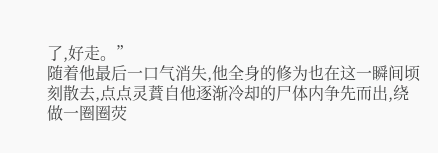了,好走。”
随着他最后一口气消失,他全身的修为也在这一瞬间顷刻散去,点点灵蕡自他逐渐冷却的尸体内争先而出,绕做一圈圈荧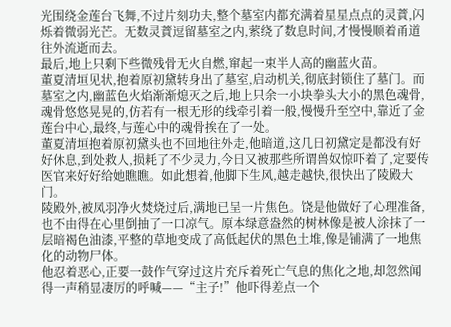光围绕金莲台飞舞,不过片刻功夫,整个墓室内都充满着星星点点的灵蕡,闪烁着微弱光芒。无数灵蕡逗留墓室之内,萦绕了数息时间,才慢慢顺着甬道往外流逝而去。
最后,地上只剩下些微残骨无火自燃,窜起一束半人高的幽蓝火苗。
董夏清垣见状,抱着原初黛转身出了墓室,启动机关,彻底封锁住了墓门。而墓室之内,幽蓝色火焰渐渐熄灭之后,地上只余一小块拳头大小的黑色魂骨,魂骨悠悠晃晃的,仿若有一根无形的线牵引着一般,慢慢升至空中,靠近了金莲台中心,最终,与莲心中的魂骨挨在了一处。
董夏清垣抱着原初黛头也不回地往外走,他暗道,这几日初黛定是都没有好好休息,到处救人,损耗了不少灵力,今日又被那些所谓兽奴惊吓着了,定要传医官来好好给她瞧瞧。如此想着,他脚下生风,越走越快,很快出了陵殿大门。
陵殿外,被凤羽净火焚烧过后,满地已呈一片焦色。饶是他做好了心理准备,也不由得在心里倒抽了一口凉气。原本绿意盎然的树林像是被人涂抹了一层暗褐色油漆,平整的草地变成了高低起伏的黑色土堆,像是铺满了一地焦化的动物尸体。
他忍着恶心,正要一鼓作气穿过这片充斥着死亡气息的焦化之地,却忽然闻得一声稍显凄厉的呼喊——“主子!”他吓得差点一个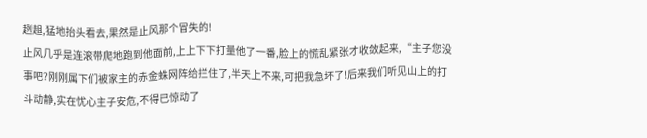趔趄,猛地抬头看去,果然是止风那个冒失的!
止风几乎是连滚带爬地跑到他面前,上上下下打量他了一番,脸上的慌乱紧张才收敛起来,“主子您没事吧?刚刚属下们被家主的赤金蛛网阵给拦住了,半天上不来,可把我急坏了!后来我们听见山上的打斗动静,实在忧心主子安危,不得已惊动了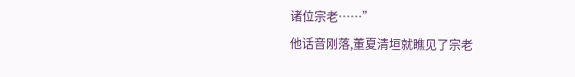诸位宗老……”
他话音刚落,董夏清垣就瞧见了宗老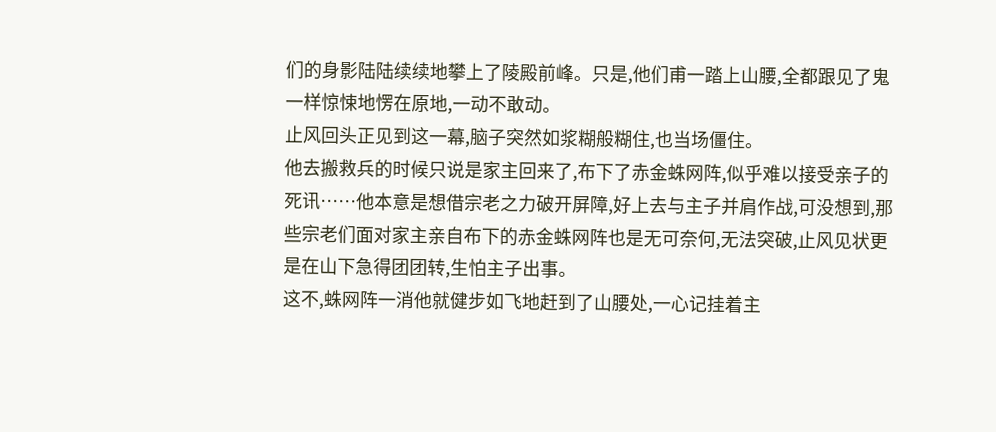们的身影陆陆续续地攀上了陵殿前峰。只是,他们甫一踏上山腰,全都跟见了鬼一样惊悚地愣在原地,一动不敢动。
止风回头正见到这一幕,脑子突然如浆糊般糊住,也当场僵住。
他去搬救兵的时候只说是家主回来了,布下了赤金蛛网阵,似乎难以接受亲子的死讯……他本意是想借宗老之力破开屏障,好上去与主子并肩作战,可没想到,那些宗老们面对家主亲自布下的赤金蛛网阵也是无可奈何,无法突破,止风见状更是在山下急得团团转,生怕主子出事。
这不,蛛网阵一消他就健步如飞地赶到了山腰处,一心记挂着主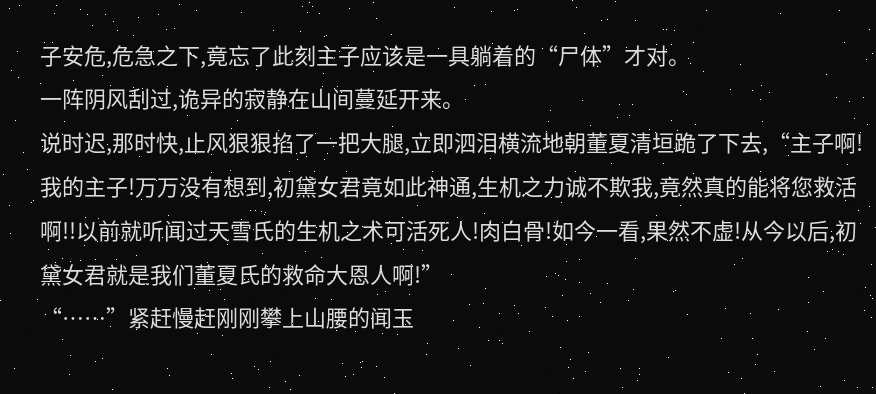子安危,危急之下,竟忘了此刻主子应该是一具躺着的“尸体”才对。
一阵阴风刮过,诡异的寂静在山间蔓延开来。
说时迟,那时快,止风狠狠掐了一把大腿,立即泗泪横流地朝董夏清垣跪了下去,“主子啊!我的主子!万万没有想到,初黛女君竟如此神通,生机之力诚不欺我,竟然真的能将您救活啊!!以前就听闻过天雪氏的生机之术可活死人!肉白骨!如今一看,果然不虚!从今以后,初黛女君就是我们董夏氏的救命大恩人啊!”
“……”紧赶慢赶刚刚攀上山腰的闻玉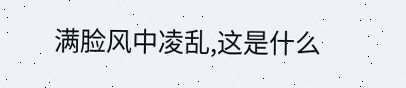满脸风中凌乱,这是什么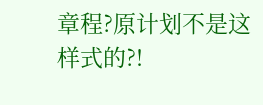章程?原计划不是这样式的?!